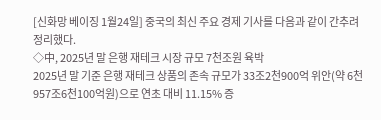[신화망 베이징 1월24일] 중국의 최신 주요 경제 기사를 다음과 같이 간추려 정리했다.
◇中, 2025년 말 은행 재테크 시장 규모 7천조원 육박
2025년 말 기준 은행 재테크 상품의 존속 규모가 33조2천900억 위안(약 6천957조6천100억원)으로 연초 대비 11.15% 증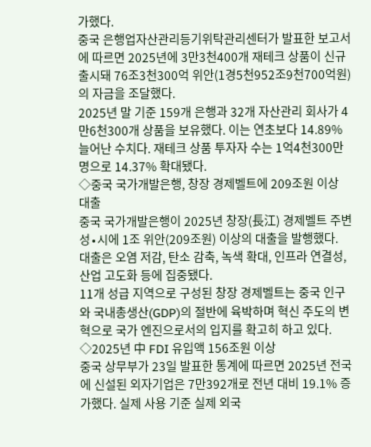가했다.
중국 은행업자산관리등기위탁관리센터가 발표한 보고서에 따르면 2025년에 3만3천400개 재테크 상품이 신규 출시돼 76조3천300억 위안(1경5천952조9천700억원)의 자금을 조달했다.
2025년 말 기준 159개 은행과 32개 자산관리 회사가 4만6천300개 상품을 보유했다. 이는 연초보다 14.89% 늘어난 수치다. 재테크 상품 투자자 수는 1억4천300만 명으로 14.37% 확대됐다.
◇중국 국가개발은행, 창장 경제벨트에 209조원 이상 대출
중국 국가개발은행이 2025년 창장(長江) 경제벨트 주변 성∙시에 1조 위안(209조원) 이상의 대출을 발행했다.
대출은 오염 저감, 탄소 감축, 녹색 확대, 인프라 연결성, 산업 고도화 등에 집중됐다.
11개 성급 지역으로 구성된 창장 경제벨트는 중국 인구와 국내총생산(GDP)의 절반에 육박하며 혁신 주도의 변혁으로 국가 엔진으로서의 입지를 확고히 하고 있다.
◇2025년 中 FDI 유입액 156조원 이상
중국 상무부가 23일 발표한 통계에 따르면 2025년 전국에 신설된 외자기업은 7만392개로 전년 대비 19.1% 증가했다. 실제 사용 기준 실제 외국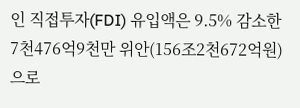인 직접투자(FDI) 유입액은 9.5% 감소한 7천476억9천만 위안(156조2천672억원)으로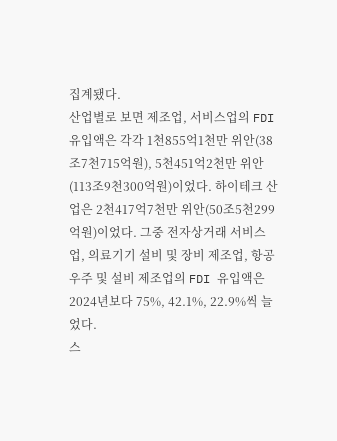집계됐다.
산업별로 보면 제조업, 서비스업의 FDI 유입액은 각각 1천855억1천만 위안(38조7천715억원), 5천451억2천만 위안(113조9천300억원)이었다. 하이테크 산업은 2천417억7천만 위안(50조5천299억원)이었다. 그중 전자상거래 서비스업, 의료기기 설비 및 장비 제조업, 항공우주 및 설비 제조업의 FDI 유입액은 2024년보다 75%, 42.1%, 22.9%씩 늘었다.
스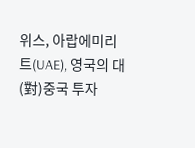위스, 아랍에미리트(UAE), 영국의 대(對)중국 투자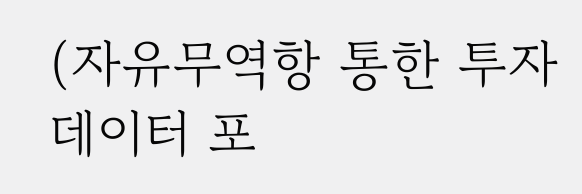(자유무역항 통한 투자 데이터 포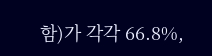함)가 각각 66.8%,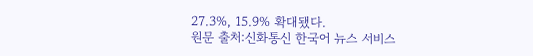27.3%, 15.9% 확대됐다.
원문 출처:신화통신 한국어 뉴스 서비스